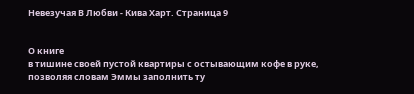Невезучая В Любви - Кива Харт. Страница 9


О книге
в тишине своей пустой квартиры с остывающим кофе в руке, позволяя словам Эммы заполнить ту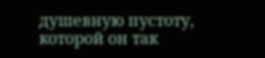душевную пустоту, которой он так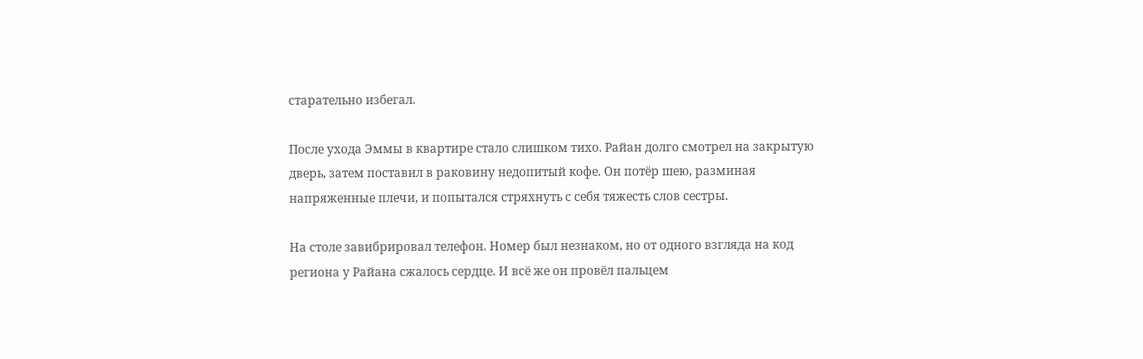старательно избегал.

После ухода Эммы в квартире стало слишком тихо. Райан долго смотрел на закрытую дверь, затем поставил в раковину недопитый кофе. Он потёр шею, разминая напряженные плечи, и попытался стряхнуть с себя тяжесть слов сестры.

На столе завибрировал телефон. Номер был незнаком, но от одного взгляда на код региона у Райана сжалось сердце. И всё же он провёл пальцем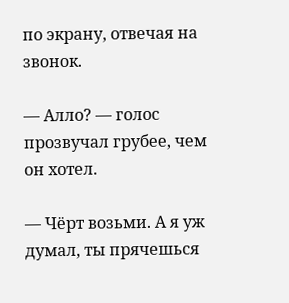по экрану, отвечая на звонок.

— Алло? — голос прозвучал грубее, чем он хотел.

— Чёрт возьми. А я уж думал, ты прячешься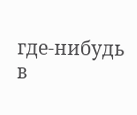где-нибудь в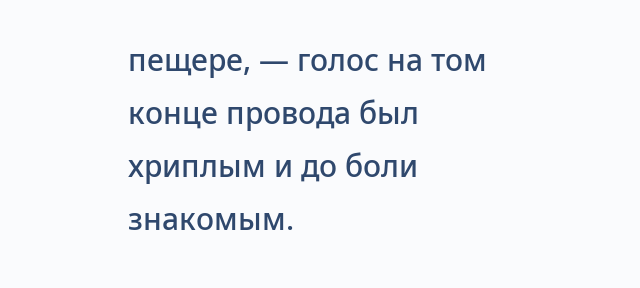пещере, — голос на том конце провода был хриплым и до боли знакомым.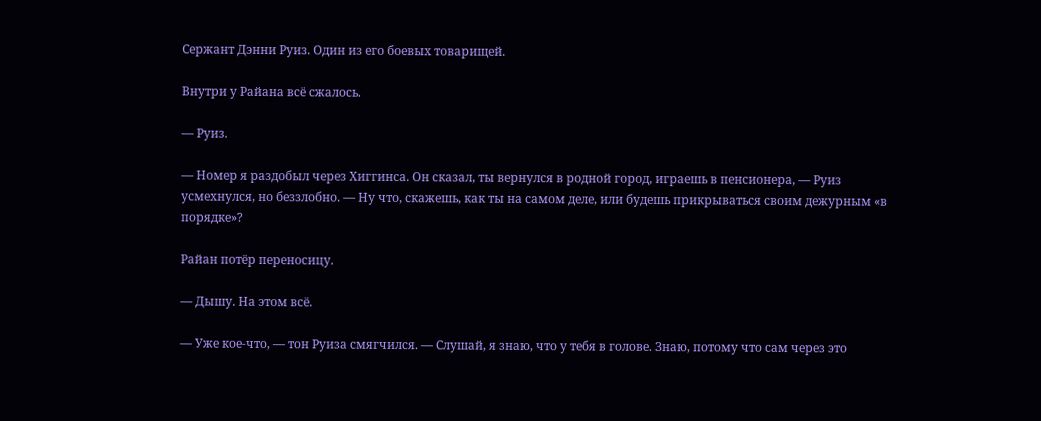Сержант Дэнни Руиз. Один из его боевых товарищей.

Внутри у Райана всё сжалось.

— Руиз.

— Номер я раздобыл через Хиггинса. Он сказал, ты вернулся в родной город, играешь в пенсионера, — Руиз усмехнулся, но беззлобно. — Ну что, скажешь, как ты на самом деле, или будешь прикрываться своим дежурным «в порядке»?

Райан потёр переносицу.

— Дышу. На этом всё.

— Уже кое-что, — тон Руиза смягчился. — Слушай, я знаю, что у тебя в голове. Знаю, потому что сам через это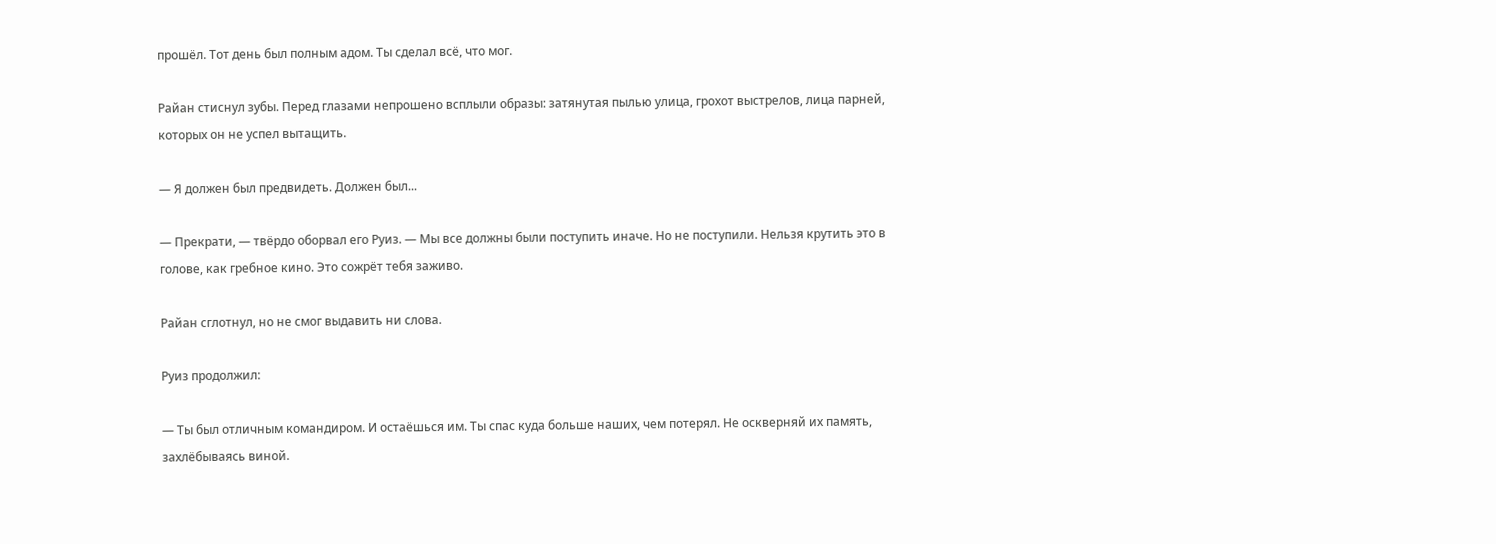прошёл. Тот день был полным адом. Ты сделал всё, что мог.

Райан стиснул зубы. Перед глазами непрошено всплыли образы: затянутая пылью улица, грохот выстрелов, лица парней, которых он не успел вытащить.

— Я должен был предвидеть. Должен был...

— Прекрати, — твёрдо оборвал его Руиз. — Мы все должны были поступить иначе. Но не поступили. Нельзя крутить это в голове, как гребное кино. Это сожрёт тебя заживо.

Райан сглотнул, но не смог выдавить ни слова.

Руиз продолжил:

— Ты был отличным командиром. И остаёшься им. Ты спас куда больше наших, чем потерял. Не оскверняй их память, захлёбываясь виной.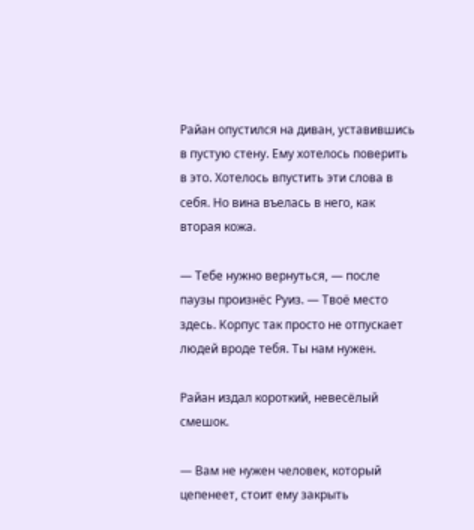Райан опустился на диван, уставившись в пустую стену. Ему хотелось поверить в это. Хотелось впустить эти слова в себя. Но вина въелась в него, как вторая кожа.

— Тебе нужно вернуться, — после паузы произнёс Руиз. — Твоё место здесь. Корпус так просто не отпускает людей вроде тебя. Ты нам нужен.

Райан издал короткий, невесёлый смешок.

— Вам не нужен человек, который цепенеет, стоит ему закрыть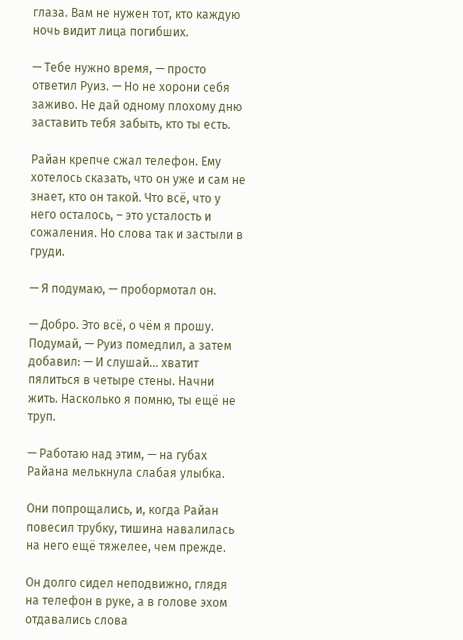глаза. Вам не нужен тот, кто каждую ночь видит лица погибших.

— Тебе нужно время, — просто ответил Руиз. — Но не хорони себя заживо. Не дай одному плохому дню заставить тебя забыть, кто ты есть.

Райан крепче сжал телефон. Ему хотелось сказать, что он уже и сам не знает, кто он такой. Что всё, что у него осталось, – это усталость и сожаления. Но слова так и застыли в груди.

— Я подумаю, — пробормотал он.

— Добро. Это всё, о чём я прошу. Подумай, — Руиз помедлил, а затем добавил: — И слушай... хватит пялиться в четыре стены. Начни жить. Насколько я помню, ты ещё не труп.

— Работаю над этим, — на губах Райана мелькнула слабая улыбка.

Они попрощались, и, когда Райан повесил трубку, тишина навалилась на него ещё тяжелее, чем прежде.

Он долго сидел неподвижно, глядя на телефон в руке, а в голове эхом отдавались слова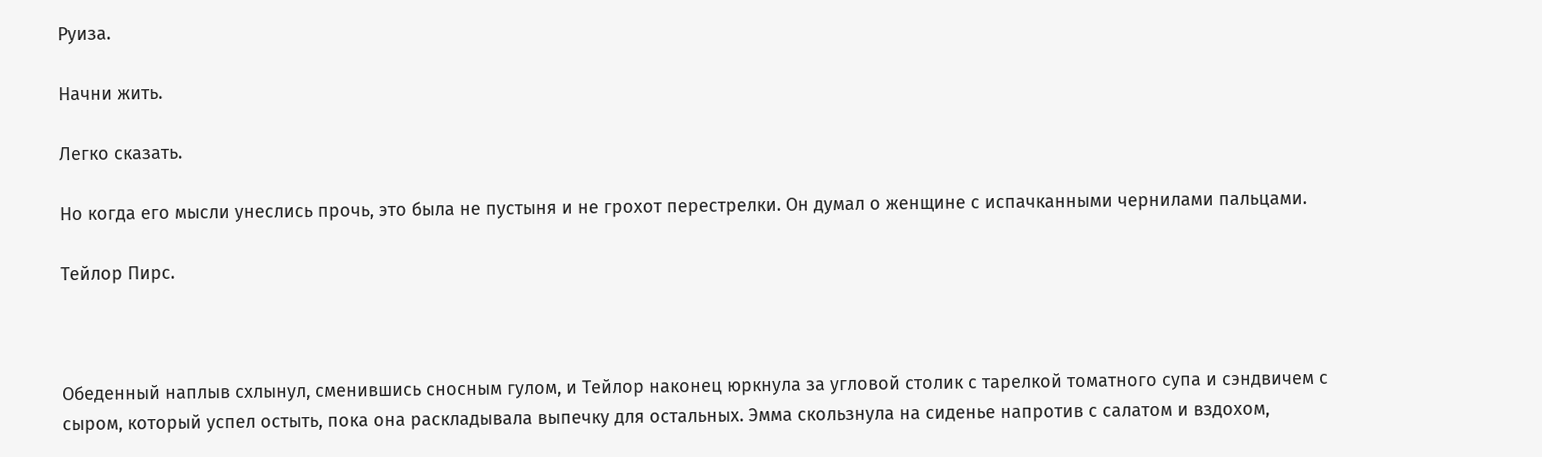Руиза.

Начни жить.

Легко сказать.

Но когда его мысли унеслись прочь, это была не пустыня и не грохот перестрелки. Он думал о женщине с испачканными чернилами пальцами.

Тейлор Пирс.



Обеденный наплыв схлынул, сменившись сносным гулом, и Тейлор наконец юркнула за угловой столик с тарелкой томатного супа и сэндвичем с сыром, который успел остыть, пока она раскладывала выпечку для остальных. Эмма скользнула на сиденье напротив с салатом и вздохом,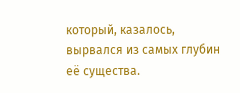который, казалось, вырвался из самых глубин её существа.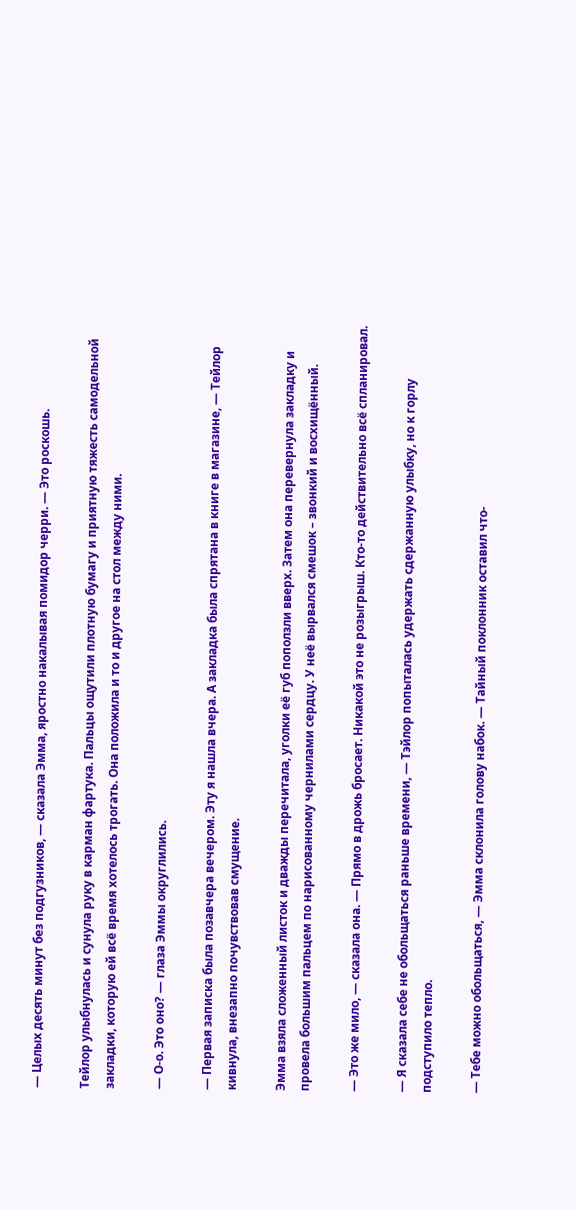— Целых десять минут без подгузников, — сказала Эмма, яростно накалывая помидор черри. — Это роскошь.

Тейлор улыбнулась и сунула руку в карман фартука. Пальцы ощутили плотную бумагу и приятную тяжесть самодельной закладки, которую ей всё время хотелось трогать. Она положила и то и другое на стол между ними.

— О-о. Это оно? — глаза Эммы округлились.

— Первая записка была позавчера вечером. Эту я нашла вчера. А закладка была спрятана в книге в магазине, — Тейлор кивнула, внезапно почувствовав смущение.

Эмма взяла сложенный листок и дважды перечитала, уголки её губ поползли вверх. Затем она перевернула закладку и провела большим пальцем по нарисованному чернилами сердцу. У неё вырвался смешок – звонкий и восхищённый.

— Это же мило, — сказала она. — Прямо в дрожь бросает. Никакой это не розыгрыш. Кто-то действительно всё спланировал.

— Я сказала себе не обольщаться раньше времени, — Тэйлор попыталась удержать сдержанную улыбку, но к горлу подступило тепло.

— Тебе можно обольщаться, — Эмма склонила голову набок. — Тайный поклонник оставил что-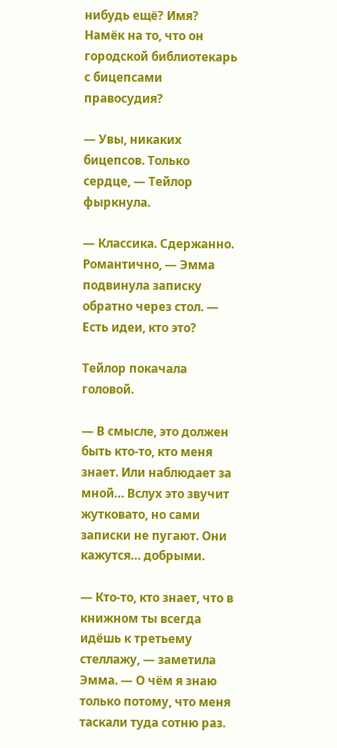нибудь ещё? Имя? Намёк на то, что он городской библиотекарь с бицепсами правосудия?

— Увы, никаких бицепсов. Только сердце, — Тейлор фыркнула.

— Классика. Сдержанно. Романтично, — Эмма подвинула записку обратно через стол. — Есть идеи, кто это?

Тейлор покачала головой.

— В смысле, это должен быть кто-то, кто меня знает. Или наблюдает за мной… Вслух это звучит жутковато, но сами записки не пугают. Они кажутся… добрыми.

— Кто-то, кто знает, что в книжном ты всегда идёшь к третьему стеллажу, — заметила Эмма. — О чём я знаю только потому, что меня таскали туда сотню раз.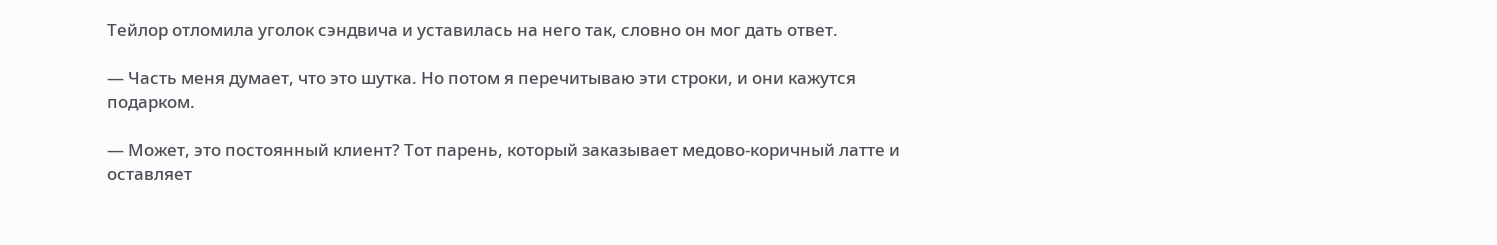Тейлор отломила уголок сэндвича и уставилась на него так, словно он мог дать ответ.

— Часть меня думает, что это шутка. Но потом я перечитываю эти строки, и они кажутся подарком.

— Может, это постоянный клиент? Тот парень, который заказывает медово-коричный латте и оставляет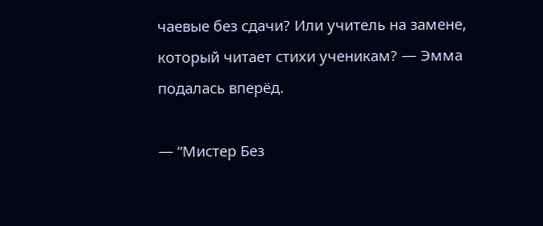чаевые без сдачи? Или учитель на замене, который читает стихи ученикам? — Эмма подалась вперёд.

— “Мистер Без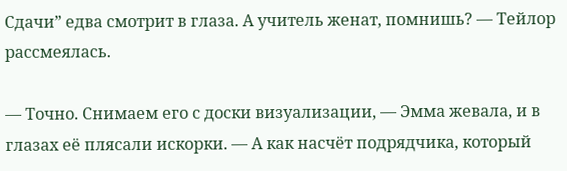Сдачи” едва смотрит в глаза. А учитель женат, помнишь? — Тейлор рассмеялась.

— Точно. Снимаем его с доски визуализации, — Эмма жевала, и в глазах её плясали искорки. — А как насчёт подрядчика, который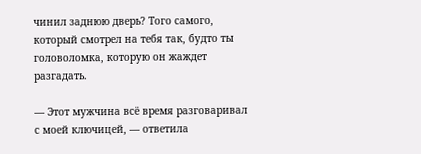чинил заднюю дверь? Того самого, который смотрел на тебя так, будто ты головоломка, которую он жаждет разгадать.

— Этот мужчина всё время разговаривал с моей ключицей, — ответила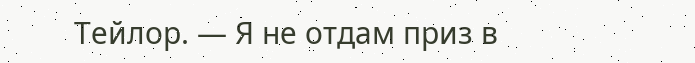Тейлор. — Я не отдам приз в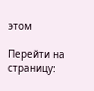этом

Перейти на страницу: